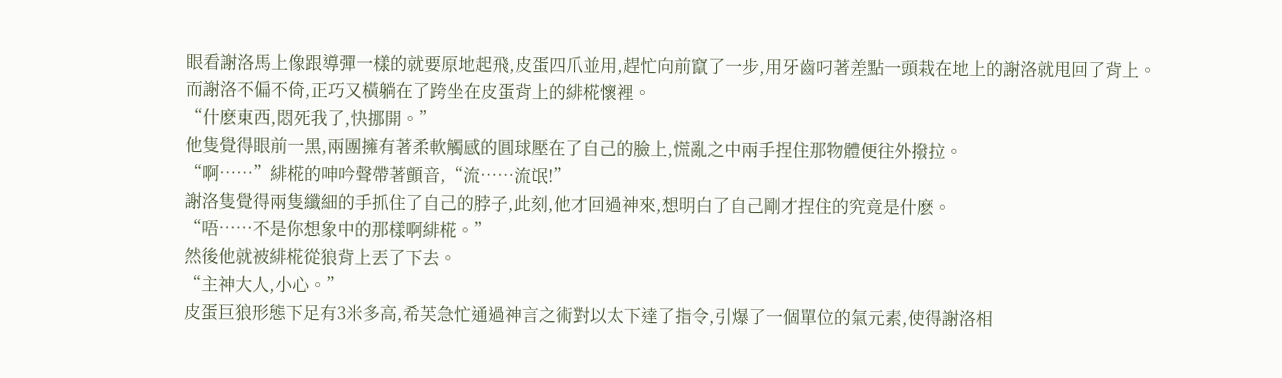眼看謝洛馬上像跟導彈一樣的就要原地起飛,皮蛋四爪並用,趕忙向前竄了一步,用牙齒叼著差點一頭栽在地上的謝洛就甩回了背上。
而謝洛不偏不倚,正巧又橫躺在了跨坐在皮蛋背上的緋椛懷裡。
“什麽東西,悶死我了,快挪開。”
他隻覺得眼前一黑,兩團擁有著柔軟觸感的圓球壓在了自己的臉上,慌亂之中兩手捏住那物體便往外撥拉。
“啊……”緋椛的呻吟聲帶著顫音,“流……流氓!”
謝洛隻覺得兩隻纖細的手抓住了自己的脖子,此刻,他才回過神來,想明白了自己剛才捏住的究竟是什麽。
“唔……不是你想象中的那樣啊緋椛。”
然後他就被緋椛從狼背上丟了下去。
“主神大人,小心。”
皮蛋巨狼形態下足有3米多高,希芙急忙通過神言之術對以太下達了指令,引爆了一個單位的氣元素,使得謝洛相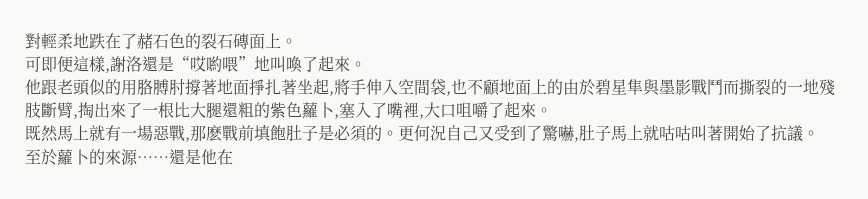對輕柔地跌在了赭石色的裂石磚面上。
可即便這樣,謝洛還是“哎喲喂”地叫喚了起來。
他跟老頭似的用胳膊肘撐著地面掙扎著坐起,將手伸入空間袋,也不顧地面上的由於碧星隼與墨影戰鬥而撕裂的一地殘肢斷臂,掏出來了一根比大腿還粗的紫色蘿卜,塞入了嘴裡,大口咀嚼了起來。
既然馬上就有一場惡戰,那麽戰前填飽肚子是必須的。更何況自己又受到了驚嚇,肚子馬上就咕咕叫著開始了抗議。
至於蘿卜的來源……還是他在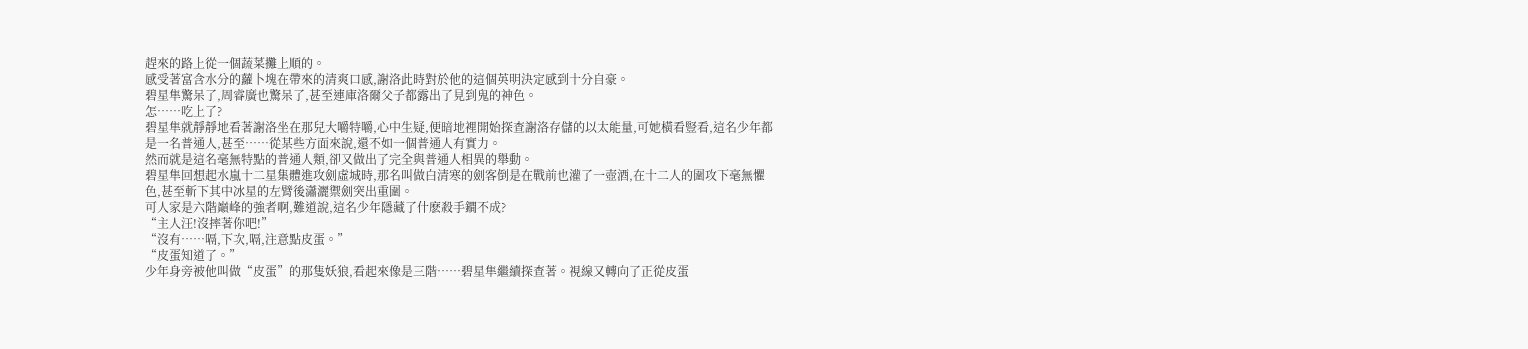趕來的路上從一個蔬菜攤上順的。
感受著富含水分的蘿卜塊在帶來的清爽口感,謝洛此時對於他的這個英明決定感到十分自豪。
碧星隼驚呆了,周睿廣也驚呆了,甚至連庫洛爾父子都露出了見到鬼的神色。
怎……吃上了?
碧星隼就靜靜地看著謝洛坐在那兒大嚼特嚼,心中生疑,便暗地裡開始探查謝洛存儲的以太能量,可她橫看豎看,這名少年都是一名普通人,甚至……從某些方面來說,還不如一個普通人有實力。
然而就是這名毫無特點的普通人類,卻又做出了完全與普通人相異的舉動。
碧星隼回想起水嵐十二星集體進攻劍虛城時,那名叫做白清寒的劍客倒是在戰前也灌了一壺酒,在十二人的圍攻下毫無懼色,甚至斬下其中冰星的左臂後瀟灑禦劍突出重圍。
可人家是六階巔峰的強者啊,難道說,這名少年隱藏了什麽殺手鐧不成?
“主人汪!沒摔著你吧!”
“沒有……嗝,下次,嗝,注意點皮蛋。”
“皮蛋知道了。”
少年身旁被他叫做“皮蛋”的那隻妖狼,看起來像是三階……碧星隼繼續探查著。視線又轉向了正從皮蛋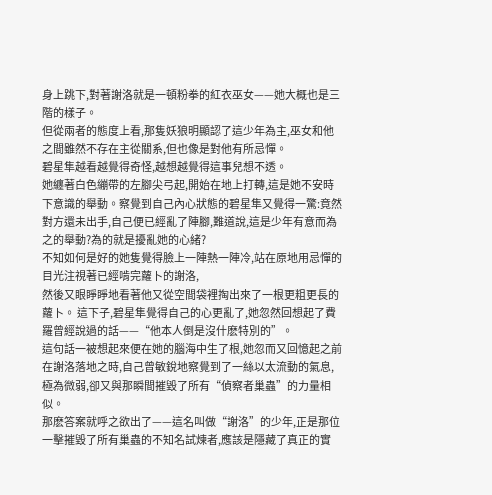身上跳下,對著謝洛就是一頓粉拳的紅衣巫女——她大概也是三階的樣子。
但從兩者的態度上看,那隻妖狼明顯認了這少年為主,巫女和他之間雖然不存在主從關系,但也像是對他有所忌憚。
碧星隼越看越覺得奇怪,越想越覺得這事兒想不透。
她纏著白色繃帶的左腳尖弓起,開始在地上打轉,這是她不安時下意識的舉動。察覺到自己內心狀態的碧星隼又覺得一驚:竟然對方還未出手,自己便已經亂了陣腳,難道說,這是少年有意而為之的舉動?為的就是擾亂她的心緒?
不知如何是好的她隻覺得臉上一陣熱一陣冷,站在原地用忌憚的目光注視著已經啃完蘿卜的謝洛,
然後又眼睜睜地看著他又從空間袋裡掏出來了一根更粗更長的蘿卜。 這下子,碧星隼覺得自己的心更亂了,她忽然回想起了費羅曾經說過的話——“他本人倒是沒什麽特別的”。
這句話一被想起來便在她的腦海中生了根,她忽而又回憶起之前在謝洛落地之時,自己曾敏銳地察覺到了一絲以太流動的氣息,極為微弱,卻又與那瞬間摧毀了所有“偵察者巢蟲”的力量相似。
那麽答案就呼之欲出了——這名叫做“謝洛”的少年,正是那位一擊摧毀了所有巢蟲的不知名試煉者,應該是隱藏了真正的實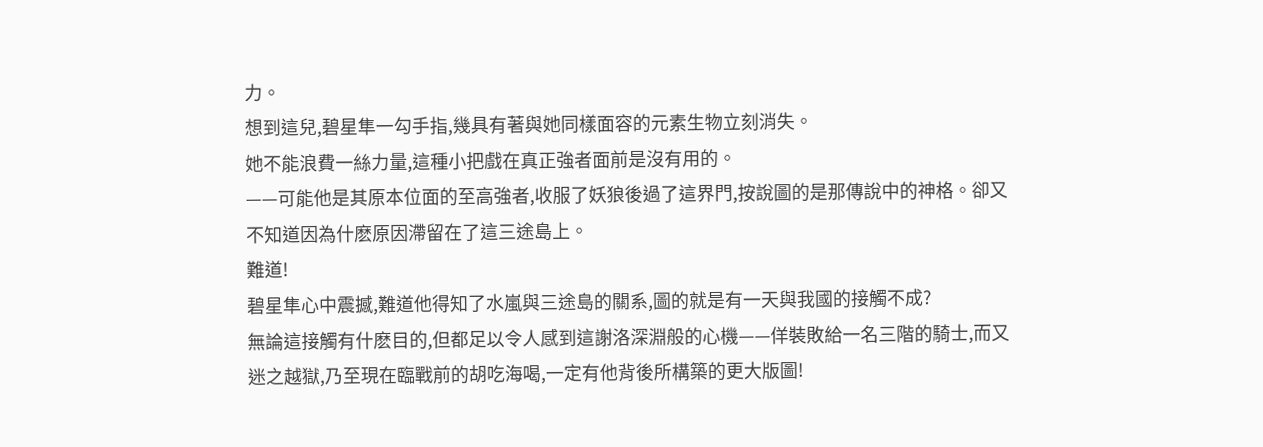力。
想到這兒,碧星隼一勾手指,幾具有著與她同樣面容的元素生物立刻消失。
她不能浪費一絲力量,這種小把戲在真正強者面前是沒有用的。
——可能他是其原本位面的至高強者,收服了妖狼後過了這界門,按說圖的是那傳說中的神格。卻又不知道因為什麽原因滯留在了這三途島上。
難道!
碧星隼心中震撼,難道他得知了水嵐與三途島的關系,圖的就是有一天與我國的接觸不成?
無論這接觸有什麽目的,但都足以令人感到這謝洛深淵般的心機——佯裝敗給一名三階的騎士,而又迷之越獄,乃至現在臨戰前的胡吃海喝,一定有他背後所構築的更大版圖!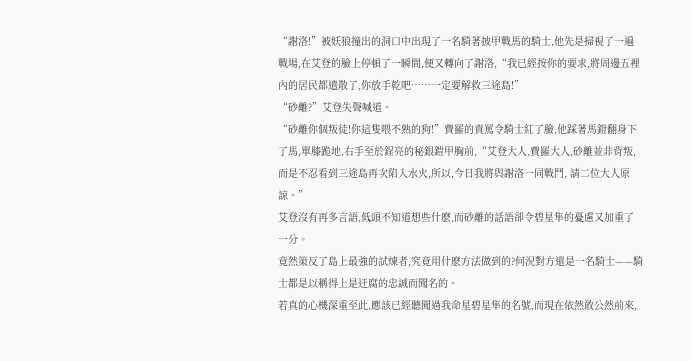“謝洛!”被妖狼撞出的洞口中出現了一名騎著披甲戰馬的騎士,他先是掃視了一遍戰場,在艾登的臉上停頓了一瞬間,便又轉向了謝洛,“我已經按你的要求,將周邊五裡內的居民都遣散了,你放手乾吧……一定要解救三途島!”
“砂離?”艾登失聲喊道。
“砂離你個叛徒!你這隻喂不熟的狗!”費羅的責罵令騎士紅了臉,他踩著馬鐙翻身下了馬,單膝跪地,右手至於鋥亮的秘銀鎧甲胸前,“艾登大人,費羅大人,砂離並非背叛,而是不忍看到三途島再次陷入水火,所以,今日我將與謝洛一同戰鬥, 請二位大人原諒。”
艾登沒有再多言語,低頭不知道想些什麽,而砂離的話語卻令碧星隼的憂慮又加重了一分。
竟然策反了島上最強的試煉者,究竟用什麽方法做到的?何況對方還是一名騎士——騎士都是以稱得上是迂腐的忠誠而聞名的。
若真的心機深重至此,應該已經聽聞過我命星碧星隼的名號,而現在依然敢公然前來,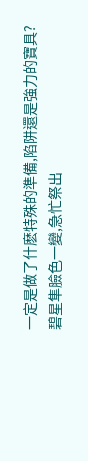一定是做了什麽特殊的準備,陷阱還是強力的寶具?
碧星隼臉色一變,急忙祭出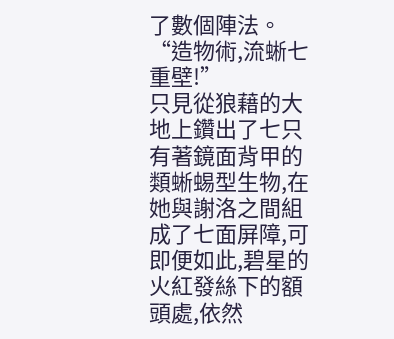了數個陣法。
“造物術,流蜥七重壁!”
只見從狼藉的大地上鑽出了七只有著鏡面背甲的類蜥蜴型生物,在她與謝洛之間組成了七面屏障,可即便如此,碧星的火紅發絲下的額頭處,依然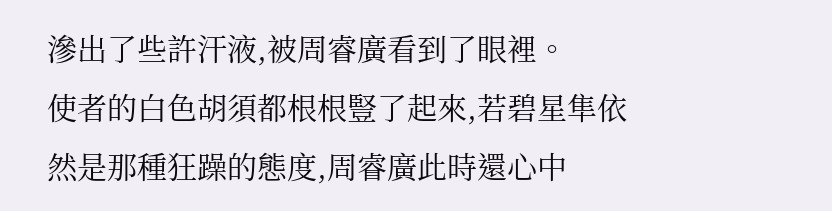滲出了些許汗液,被周睿廣看到了眼裡。
使者的白色胡須都根根豎了起來,若碧星隼依然是那種狂躁的態度,周睿廣此時還心中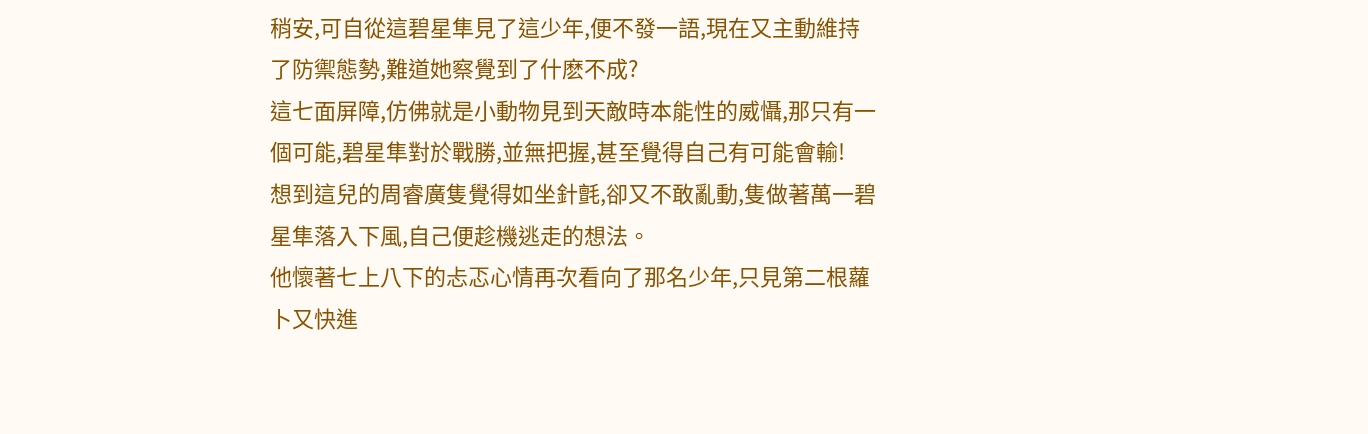稍安,可自從這碧星隼見了這少年,便不發一語,現在又主動維持了防禦態勢,難道她察覺到了什麽不成?
這七面屏障,仿佛就是小動物見到天敵時本能性的威懾,那只有一個可能,碧星隼對於戰勝,並無把握,甚至覺得自己有可能會輸!
想到這兒的周睿廣隻覺得如坐針氈,卻又不敢亂動,隻做著萬一碧星隼落入下風,自己便趁機逃走的想法。
他懷著七上八下的忐忑心情再次看向了那名少年,只見第二根蘿卜又快進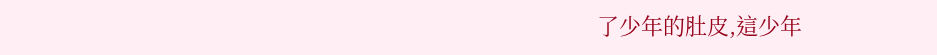了少年的肚皮,這少年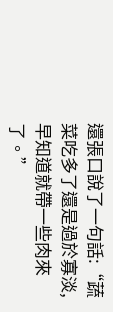還張口說了一句話:“蔬菜吃多了還是過於寡淡,早知道就帶一些肉來了。”